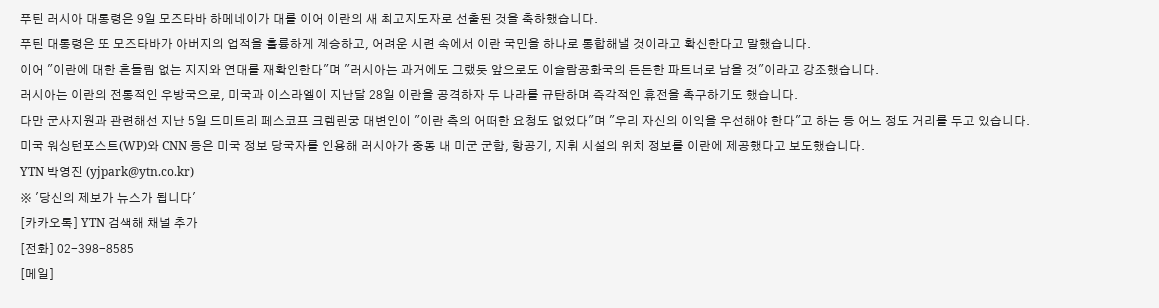푸틴 러시아 대통령은 9일 모즈타바 하메네이가 대를 이어 이란의 새 최고지도자로 선출된 것을 축하했습니다.
푸틴 대통령은 또 모즈타바가 아버지의 업적을 훌륭하게 계승하고, 어려운 시련 속에서 이란 국민을 하나로 통합해낼 것이라고 확신한다고 말했습니다.
이어 "이란에 대한 흔들림 없는 지지와 연대를 재확인한다"며 "러시아는 과거에도 그랬듯 앞으로도 이슬람공화국의 든든한 파트너로 남을 것"이라고 강조했습니다.
러시아는 이란의 전통적인 우방국으로, 미국과 이스라엘이 지난달 28일 이란을 공격하자 두 나라를 규탄하며 즉각적인 휴전을 촉구하기도 했습니다.
다만 군사지원과 관련해선 지난 5일 드미트리 페스코프 크렘린궁 대변인이 "이란 측의 어떠한 요청도 없었다"며 "우리 자신의 이익을 우선해야 한다"고 하는 등 어느 정도 거리를 두고 있습니다.
미국 워싱턴포스트(WP)와 CNN 등은 미국 정보 당국자를 인용해 러시아가 중동 내 미군 군함, 항공기, 지휘 시설의 위치 정보를 이란에 제공했다고 보도했습니다.
YTN 박영진 (yjpark@ytn.co.kr)
※ '당신의 제보가 뉴스가 됩니다'
[카카오톡] YTN 검색해 채널 추가
[전화] 02-398-8585
[메일]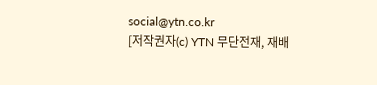social@ytn.co.kr
[저작권자(c) YTN 무단전재, 재배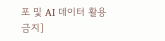포 및 AI 데이터 활용 금지]